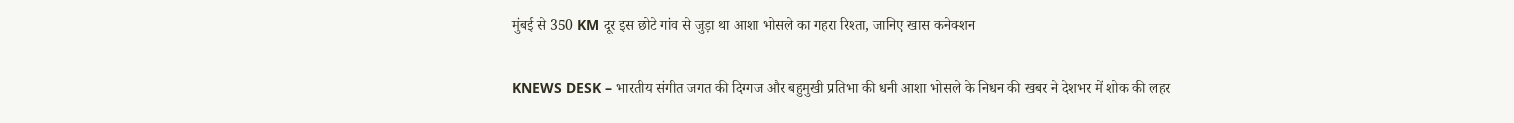मुंबई से 350 KM दूर इस छोटे गांव से जुड़ा था आशा भोसले का गहरा रिश्ता, जानिए खास कनेक्शन

KNEWS DESK – भारतीय संगीत जगत की दिग्गज और बहुमुखी प्रतिभा की धनी आशा भोसले के निधन की खबर ने देशभर में शोक की लहर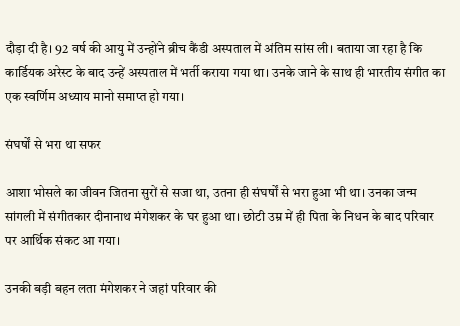दौड़ा दी है। 92 वर्ष की आयु में उन्होंने ब्रीच कैंडी अस्पताल में अंतिम सांस ली। बताया जा रहा है कि कार्डियक अरेस्ट के बाद उन्हें अस्पताल में भर्ती कराया गया था। उनके जाने के साथ ही भारतीय संगीत का एक स्वर्णिम अध्याय मानो समाप्त हो गया।

संघर्षों से भरा था सफर

आशा भोसले का जीवन जितना सुरों से सजा था, उतना ही संघर्षों से भरा हुआ भी था। उनका जन्म सांगली में संगीतकार दीनानाथ मंगेशकर के घर हुआ था। छोटी उम्र में ही पिता के निधन के बाद परिवार पर आर्थिक संकट आ गया।

उनकी बड़ी बहन लता मंगेशकर ने जहां परिवार की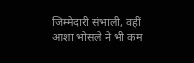जिम्मेदारी संभाली, वहीं आशा भोसले ने भी कम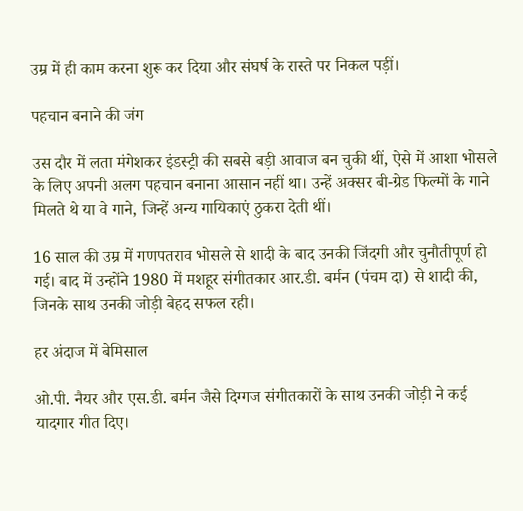उम्र में ही काम करना शुरू कर दिया और संघर्ष के रास्ते पर निकल पड़ीं।

पहचान बनाने की जंग

उस दौर में लता मंगेशकर इंडस्ट्री की सबसे बड़ी आवाज बन चुकी थीं, ऐसे में आशा भोसले के लिए अपनी अलग पहचान बनाना आसान नहीं था। उन्हें अक्सर बी-ग्रेड फिल्मों के गाने मिलते थे या वे गाने, जिन्हें अन्य गायिकाएं ठुकरा देती थीं।

16 साल की उम्र में गणपतराव भोसले से शादी के बाद उनकी जिंदगी और चुनौतीपूर्ण हो गई। बाद में उन्होंने 1980 में मशहूर संगीतकार आर.डी. बर्मन (पंचम दा) से शादी की, जिनके साथ उनकी जोड़ी बेहद सफल रही।

हर अंदाज में बेमिसाल

ओ.पी. नैयर और एस.डी. बर्मन जैसे दिग्गज संगीतकारों के साथ उनकी जोड़ी ने कई यादगार गीत दिए।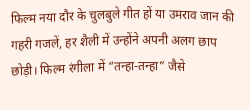फिल्म नया दौर के चुलबुले गीत हों या उमराव जान की गहरी गजलें, हर शैली में उन्होंने अपनी अलग छाप छोड़ी। फिल्म रंगीला में “तन्हा-तन्हा” जैसे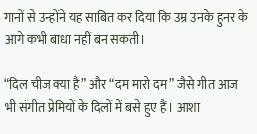गानों से उन्होंने यह साबित कर दिया कि उम्र उनके हुनर के आगे कभी बाधा नहीं बन सकती।

“दिल चीज क्या है” और “दम मारो दम” जैसे गीत आज भी संगीत प्रेमियों के दिलों में बसे हुए हैं। आशा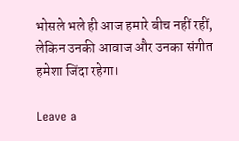भोसले भले ही आज हमारे बीच नहीं रहीं, लेकिन उनकी आवाज और उनका संगीत हमेशा जिंदा रहेगा।

Leave a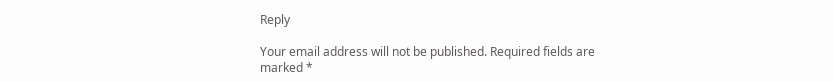Reply

Your email address will not be published. Required fields are marked *